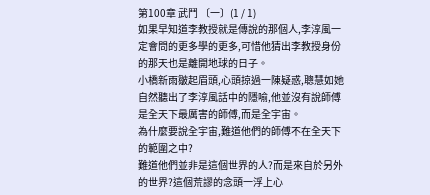第100章 武鬥 〔一〕(1 / 1)
如果早知道李教授就是傳說的那個人,李淳風一定會問的更多學的更多,可惜他猜出李教授身份的那天也是離開地球的日子。
小橋新雨皺起眉頭,心頭掠過一陳疑惑,聰慧如她自然聽出了李淳風話中的隱喻,他並沒有說師傅是全天下最厲害的師傅,而是全宇宙。
為什麼要說全宇宙,難道他們的師傅不在全天下的範圍之中?
難道他們並非是這個世界的人?而是來自於另外的世界?這個荒謬的念頭一浮上心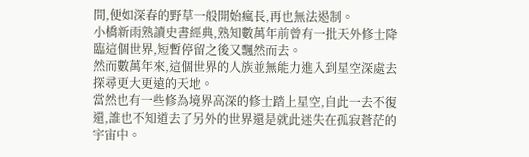間,便如深春的野草一般開始瘋長,再也無法遏制。
小橋新雨熟讀史書經典,熟知數萬年前曾有一批天外修士降臨這個世界,短暫停留之後又飄然而去。
然而數萬年來,這個世界的人族並無能力進入到星空深處去探尋更大更遠的天地。
當然也有一些修為境界高深的修士踏上星空,自此一去不復還,誰也不知道去了另外的世界還是就此迷失在孤寂蒼茫的宇宙中。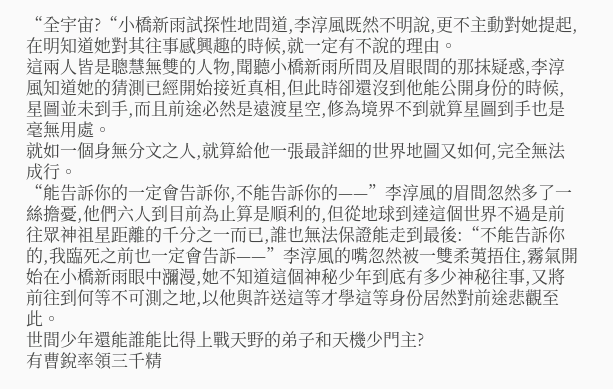“全宇宙?“小橋新雨試探性地問道,李淳風既然不明說,更不主動對她提起,在明知道她對其往事感興趣的時候,就一定有不說的理由。
這兩人皆是聰慧無雙的人物,聞聽小橋新雨所問及眉眼間的那抹疑惑,李淳風知道她的猜測已經開始接近真相,但此時卻還沒到他能公開身份的時候,星圖並未到手,而且前途必然是遠渡星空,修為境界不到就算星圖到手也是毫無用處。
就如一個身無分文之人,就算給他一張最詳細的世界地圖又如何,完全無法成行。
“能告訴你的一定會告訴你,不能告訴你的——”李淳風的眉間忽然多了一絲擔憂,他們六人到目前為止算是順利的,但從地球到達這個世界不過是前往眾神祖星距離的千分之一而已,誰也無法保證能走到最後:“不能告訴你的,我臨死之前也一定會告訴——”李淳風的嘴忽然被一雙柔荑捂住,霧氣開始在小橋新雨眼中瀰漫,她不知道這個神秘少年到底有多少神秘往事,又將前往到何等不可測之地,以他與許送這等才學這等身份居然對前途悲觀至此。
世間少年還能誰能比得上戰天野的弟子和天機少門主?
有曹銳率領三千精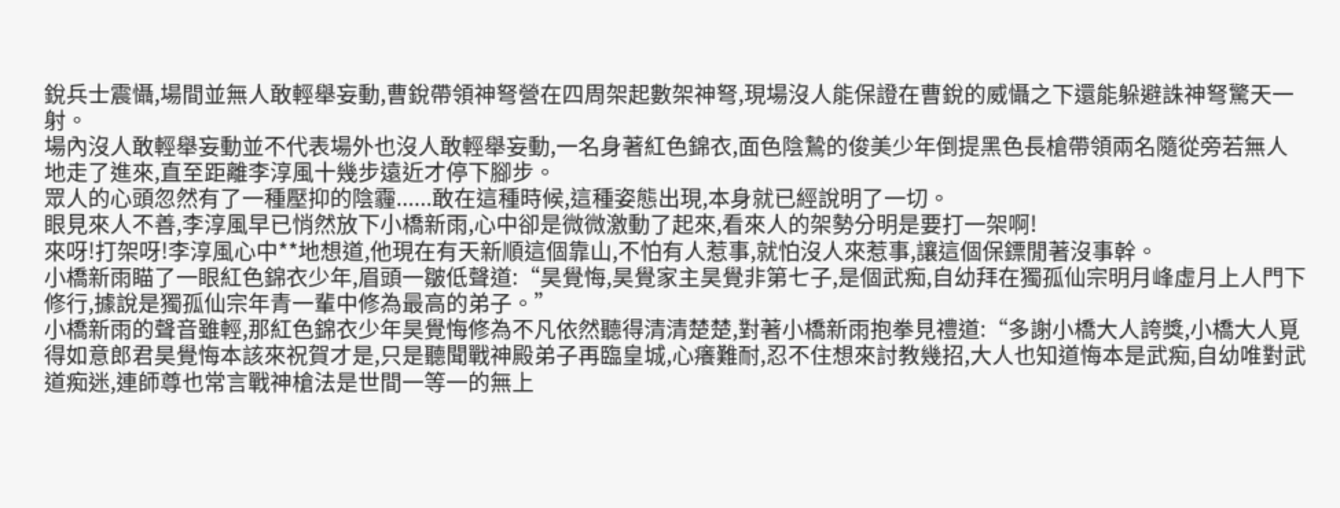銳兵士震懾,場間並無人敢輕舉妄動,曹銳帶領神弩營在四周架起數架神弩,現場沒人能保證在曹銳的威懾之下還能躲避誅神弩驚天一射。
場內沒人敢輕舉妄動並不代表場外也沒人敢輕舉妄動,一名身著紅色錦衣,面色陰鷙的俊美少年倒提黑色長槍帶領兩名隨從旁若無人地走了進來,直至距離李淳風十幾步遠近才停下腳步。
眾人的心頭忽然有了一種壓抑的陰霾......敢在這種時候,這種姿態出現,本身就已經說明了一切。
眼見來人不善,李淳風早已悄然放下小橋新雨,心中卻是微微激動了起來,看來人的架勢分明是要打一架啊!
來呀!打架呀!李淳風心中**地想道,他現在有天新順這個靠山,不怕有人惹事,就怕沒人來惹事,讓這個保鏢閒著沒事幹。
小橋新雨瞄了一眼紅色錦衣少年,眉頭一皺低聲道:“昊覺悔,昊覺家主昊覺非第七子,是個武痴,自幼拜在獨孤仙宗明月峰虛月上人門下修行,據說是獨孤仙宗年青一輩中修為最高的弟子。”
小橋新雨的聲音雖輕,那紅色錦衣少年昊覺悔修為不凡依然聽得清清楚楚,對著小橋新雨抱拳見禮道:“多謝小橋大人誇獎,小橋大人覓得如意郎君昊覺悔本該來祝賀才是,只是聽聞戰神殿弟子再臨皇城,心癢難耐,忍不住想來討教幾招,大人也知道悔本是武痴,自幼唯對武道痴迷,連師尊也常言戰神槍法是世間一等一的無上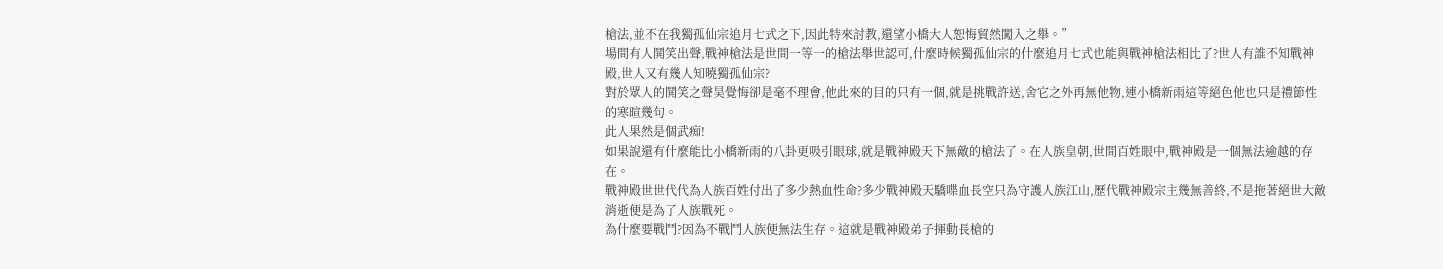槍法,並不在我獨孤仙宗追月七式之下,因此特來討教,還望小橋大人恕悔貿然闖入之舉。”
場間有人鬨笑出聲,戰神槍法是世間一等一的槍法舉世認可,什麼時候獨孤仙宗的什麼追月七式也能與戰神槍法相比了?世人有誰不知戰神殿,世人又有幾人知曉獨孤仙宗?
對於眾人的鬨笑之聲昊覺悔卻是毫不理會,他此來的目的只有一個,就是挑戰許送,舍它之外再無他物,連小橋新雨這等絕色他也只是禮節性的寒暄幾句。
此人果然是個武痴!
如果說還有什麼能比小橋新雨的八卦更吸引眼球,就是戰神殿天下無敵的槍法了。在人族皇朝,世間百姓眼中,戰神殿是一個無法逾越的存在。
戰神殿世世代代為人族百姓付出了多少熱血性命?多少戰神殿天驕喋血長空只為守護人族江山,歷代戰神殿宗主幾無善終,不是拖著絕世大敵消逝便是為了人族戰死。
為什麼要戰鬥?因為不戰鬥人族便無法生存。這就是戰神殿弟子揮動長槍的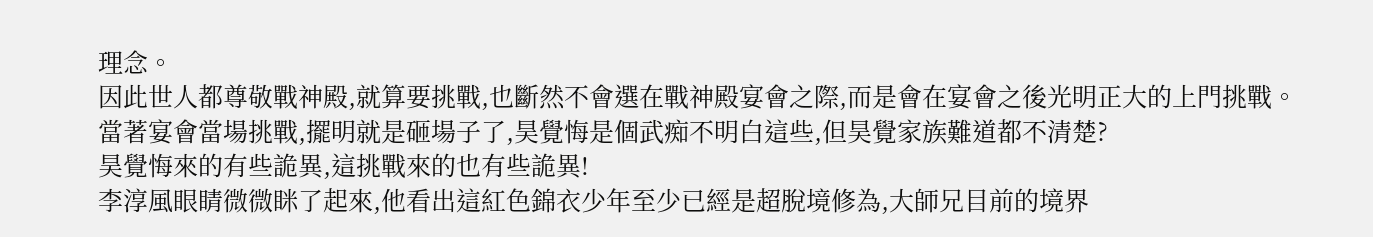理念。
因此世人都尊敬戰神殿,就算要挑戰,也斷然不會選在戰神殿宴會之際,而是會在宴會之後光明正大的上門挑戰。
當著宴會當場挑戰,擺明就是砸場子了,昊覺悔是個武痴不明白這些,但昊覺家族難道都不清楚?
昊覺悔來的有些詭異,這挑戰來的也有些詭異!
李淳風眼睛微微眯了起來,他看出這紅色錦衣少年至少已經是超脫境修為,大師兄目前的境界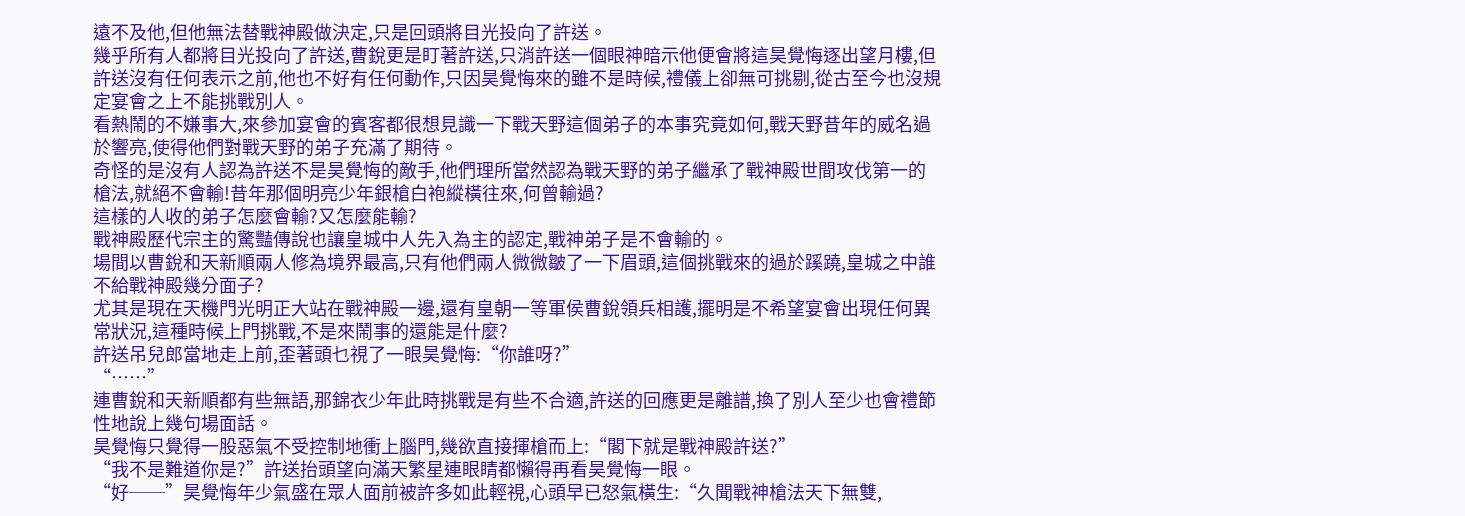遠不及他,但他無法替戰神殿做決定,只是回頭將目光投向了許送。
幾乎所有人都將目光投向了許送,曹銳更是盯著許送,只消許送一個眼神暗示他便會將這昊覺悔逐出望月樓,但許送沒有任何表示之前,他也不好有任何動作,只因昊覺悔來的雖不是時候,禮儀上卻無可挑剔,從古至今也沒規定宴會之上不能挑戰別人。
看熱鬧的不嫌事大,來參加宴會的賓客都很想見識一下戰天野這個弟子的本事究竟如何,戰天野昔年的威名過於響亮,使得他們對戰天野的弟子充滿了期待。
奇怪的是沒有人認為許送不是昊覺悔的敵手,他們理所當然認為戰天野的弟子繼承了戰神殿世間攻伐第一的槍法,就絕不會輸!昔年那個明亮少年銀槍白袍縱橫往來,何曾輸過?
這樣的人收的弟子怎麼會輸?又怎麼能輸?
戰神殿歷代宗主的驚豔傳說也讓皇城中人先入為主的認定,戰神弟子是不會輸的。
場間以曹銳和天新順兩人修為境界最高,只有他們兩人微微皺了一下眉頭,這個挑戰來的過於蹊蹺,皇城之中誰不給戰神殿幾分面子?
尤其是現在天機門光明正大站在戰神殿一邊,還有皇朝一等軍侯曹銳領兵相護,擺明是不希望宴會出現任何異常狀況,這種時候上門挑戰,不是來鬧事的還能是什麼?
許送吊兒郎當地走上前,歪著頭乜視了一眼昊覺悔:“你誰呀?”
“……”
連曹銳和天新順都有些無語,那錦衣少年此時挑戰是有些不合適,許送的回應更是離譜,換了別人至少也會禮節性地說上幾句場面話。
昊覺悔只覺得一股惡氣不受控制地衝上腦門,幾欲直接揮槍而上:“閣下就是戰神殿許送?”
“我不是難道你是?”許送抬頭望向滿天繁星連眼睛都懶得再看昊覺悔一眼。
“好──”昊覺悔年少氣盛在眾人面前被許多如此輕視,心頭早已怒氣橫生:“久聞戰神槍法天下無雙,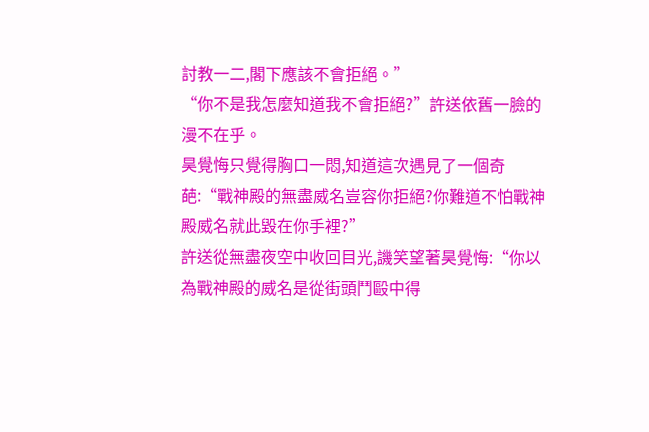討教一二,閣下應該不會拒絕。”
“你不是我怎麼知道我不會拒絕?”許送依舊一臉的漫不在乎。
昊覺悔只覺得胸口一悶,知道這次遇見了一個奇葩:“戰神殿的無盡威名豈容你拒絕?你難道不怕戰神殿威名就此毀在你手裡?”
許送從無盡夜空中收回目光,譏笑望著昊覺悔:“你以為戰神殿的威名是從街頭鬥毆中得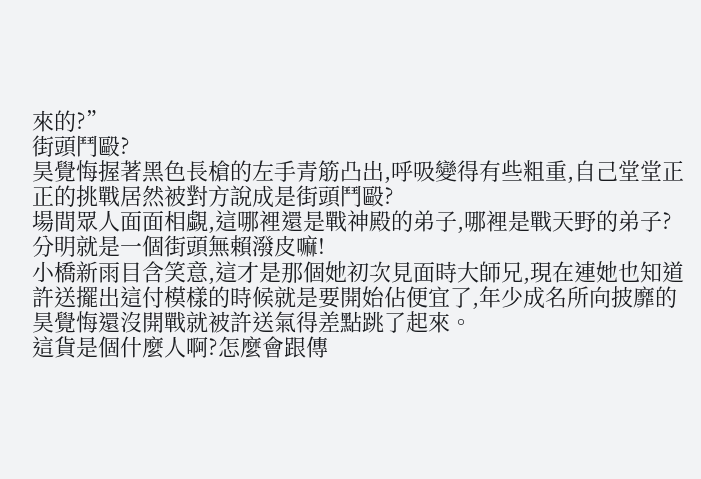來的?”
街頭鬥毆?
昊覺悔握著黑色長槍的左手青筋凸出,呼吸變得有些粗重,自己堂堂正正的挑戰居然被對方說成是街頭鬥毆?
場間眾人面面相覷,這哪裡還是戰神殿的弟子,哪裡是戰天野的弟子?分明就是一個街頭無賴潑皮嘛!
小橋新雨目含笑意,這才是那個她初次見面時大師兄,現在連她也知道許送擺出這付模樣的時候就是要開始佔便宜了,年少成名所向披靡的昊覺悔還沒開戰就被許送氣得差點跳了起來。
這貨是個什麼人啊?怎麼會跟傳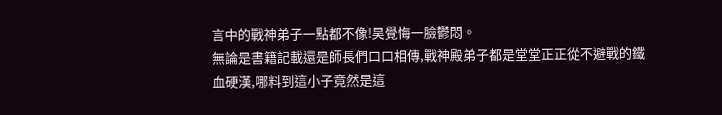言中的戰神弟子一點都不像!昊覺悔一臉鬱悶。
無論是書籍記載還是師長們口口相傳,戰神殿弟子都是堂堂正正從不避戰的鐵血硬漢,哪料到這小子竟然是這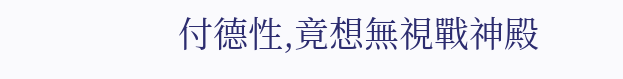付德性,竟想無視戰神殿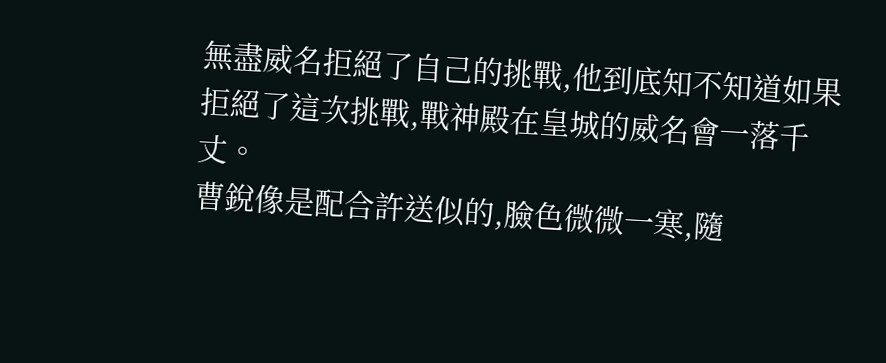無盡威名拒絕了自己的挑戰,他到底知不知道如果拒絕了這次挑戰,戰神殿在皇城的威名會一落千丈。
曹銳像是配合許送似的,臉色微微一寒,隨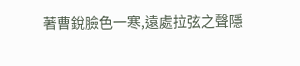著曹銳臉色一寒,遠處拉弦之聲隱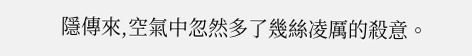隱傳來,空氣中忽然多了幾絲凌厲的殺意。